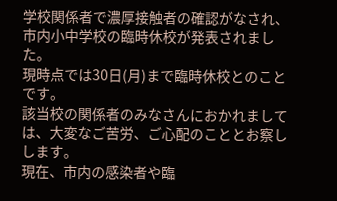学校関係者で濃厚接触者の確認がなされ、市内小中学校の臨時休校が発表されました。
現時点では30日(月)まで臨時休校とのことです。
該当校の関係者のみなさんにおかれましては、大変なご苦労、ご心配のこととお察しします。
現在、市内の感染者や臨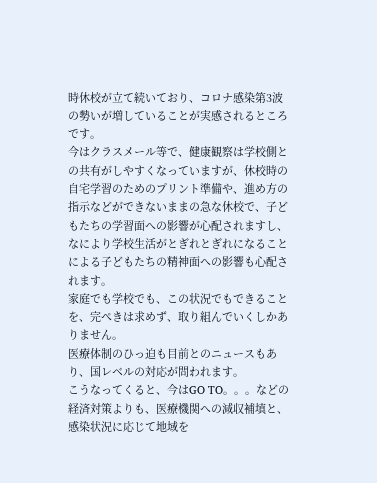時休校が立て続いており、コロナ感染第3波の勢いが増していることが実感されるところです。
今はクラスメール等で、健康観察は学校側との共有がしやすくなっていますが、休校時の自宅学習のためのプリント準備や、進め方の指示などができないままの急な休校で、子どもたちの学習面への影響が心配されますし、なにより学校生活がとぎれとぎれになることによる子どもたちの精神面への影響も心配されます。
家庭でも学校でも、この状況でもできることを、完ぺきは求めず、取り組んでいくしかありません。
医療体制のひっ迫も目前とのニュースもあり、国レベルの対応が問われます。
こうなってくると、今はGO TO。。。などの経済対策よりも、医療機関への減収補填と、感染状況に応じて地域を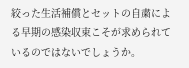絞った生活補償とセットの自粛による早期の感染収束こそが求められているのではないでしょうか。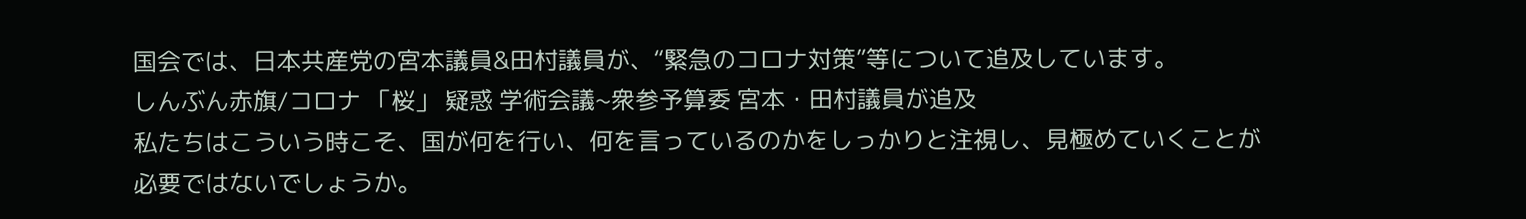国会では、日本共産党の宮本議員&田村議員が、“緊急のコロナ対策”等について追及しています。
しんぶん赤旗/コロナ 「桜」 疑惑 学術会議~衆参予算委 宮本・田村議員が追及
私たちはこういう時こそ、国が何を行い、何を言っているのかをしっかりと注視し、見極めていくことが必要ではないでしょうか。